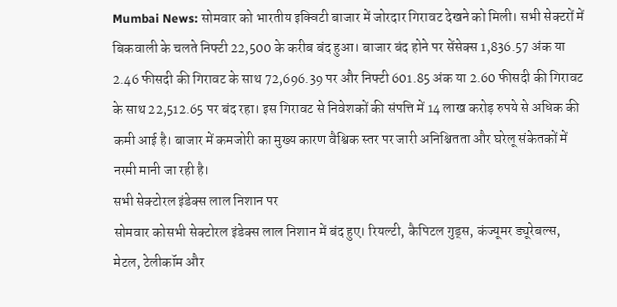Mumbai News: सोमवार को भारतीय इक्विटी बाजार में जोरदार गिरावट देखने को मिली। सभी सेक्टरों में बिकवाली के चलते निफ्टी 22,500 के करीब बंद हुआ। बाजार बंद होने पर सेंसेक्स 1,836.57 अंक या 2.46 फीसदी की गिरावट के साथ 72,696.39 पर और निफ्टी 601.85 अंक या 2.60 फीसदी की गिरावट के साथ 22,512.65 पर बंद रहा। इस गिरावट से निवेशकों की संपत्ति में 14 लाख करोड़ रुपये से अधिक की कमी आई है। बाजार में कमजोरी का मुख्य कारण वैश्विक स्तर पर जारी अनिश्चितता और घरेलू संकेतकों में नरमी मानी जा रही है।
सभी सेक्टोरल इंडेक्स लाल निशान पर
सोमवार कोसभी सेक्टोरल इंडेक्स लाल निशान में बंद हुए। रियल्टी, कैपिटल गुड्स, कंज्यूमर ड्यूरेबल्स, मेटल, टेलीकॉम और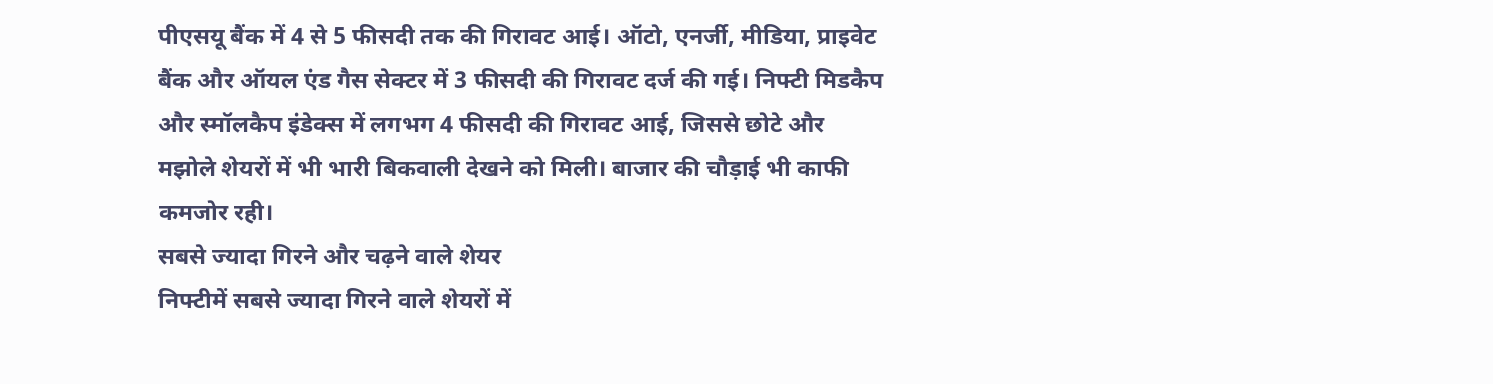पीएसयू बैंक में 4 से 5 फीसदी तक की गिरावट आई। ऑटो, एनर्जी, मीडिया, प्राइवेट बैंक और ऑयल एंड गैस सेक्टर में 3 फीसदी की गिरावट दर्ज की गई। निफ्टी मिडकैप और स्मॉलकैप इंडेक्स में लगभग 4 फीसदी की गिरावट आई, जिससे छोटे और मझोले शेयरों में भी भारी बिकवाली देखने को मिली। बाजार की चौड़ाई भी काफी कमजोर रही।
सबसे ज्यादा गिरने और चढ़ने वाले शेयर
निफ्टीमें सबसे ज्यादा गिरने वाले शेयरों में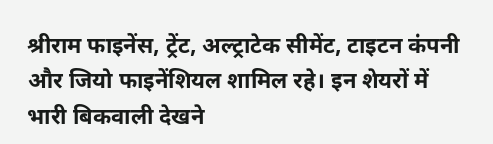श्रीराम फाइनेंस, ट्रेंट, अल्ट्राटेक सीमेंट, टाइटन कंपनी और जियो फाइनेंशियल शामिल रहे। इन शेयरों में भारी बिकवाली देखने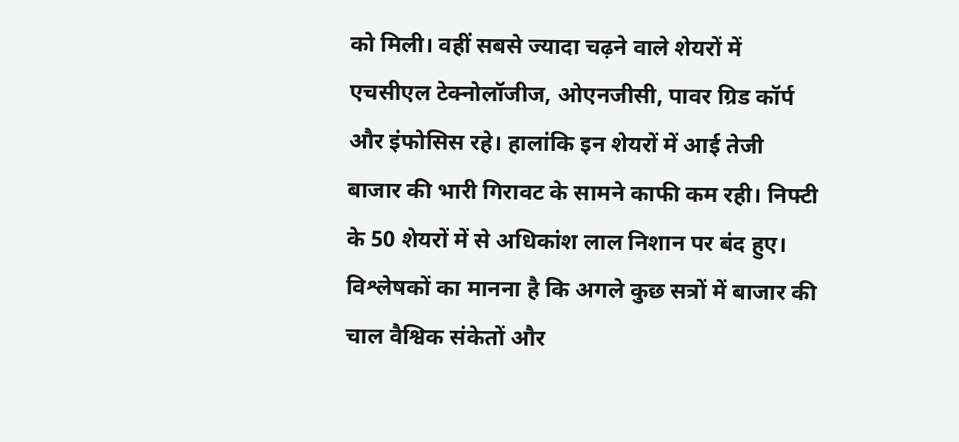को मिली। वहीं सबसे ज्यादा चढ़ने वाले शेयरों में एचसीएल टेक्नोलॉजीज, ओएनजीसी, पावर ग्रिड कॉर्प और इंफोसिस रहे। हालांकि इन शेयरों में आई तेजी बाजार की भारी गिरावट के सामने काफी कम रही। निफ्टी के 50 शेयरों में से अधिकांश लाल निशान पर बंद हुए। विश्लेषकों का मानना है कि अगले कुछ सत्रों में बाजार की चाल वैश्विक संकेतों और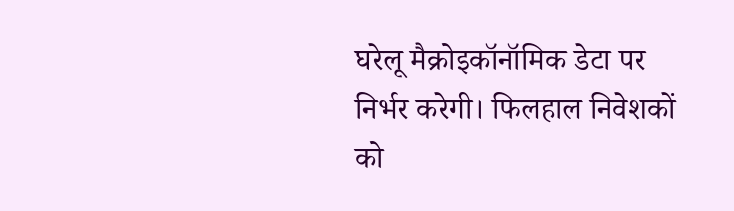घरेलू मैक्रोइकॉनॉमिक डेटा पर निर्भर करेगी। फिलहाल निवेशकों को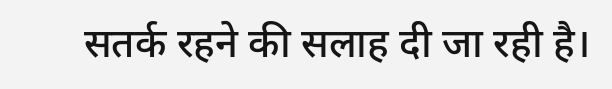सतर्क रहने की सलाह दी जा रही है।